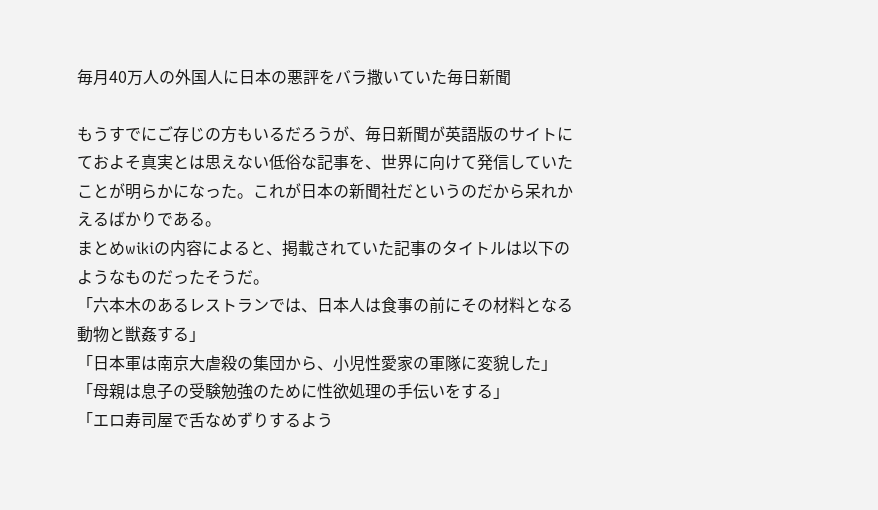毎月40万人の外国人に日本の悪評をバラ撒いていた毎日新聞

もうすでにご存じの方もいるだろうが、毎日新聞が英語版のサイトにておよそ真実とは思えない低俗な記事を、世界に向けて発信していたことが明らかになった。これが日本の新聞社だというのだから呆れかえるばかりである。
まとめwikiの内容によると、掲載されていた記事のタイトルは以下のようなものだったそうだ。
「六本木のあるレストランでは、日本人は食事の前にその材料となる動物と獣姦する」
「日本軍は南京大虐殺の集団から、小児性愛家の軍隊に変貌した」
「母親は息子の受験勉強のために性欲処理の手伝いをする」
「エロ寿司屋で舌なめずりするよう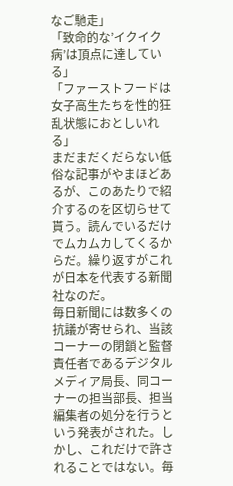なご馳走」
「致命的な’イクイク病’は頂点に達している」
「ファーストフードは女子高生たちを性的狂乱状態におとしいれる」
まだまだくだらない低俗な記事がやまほどあるが、このあたりで紹介するのを区切らせて貰う。読んでいるだけでムカムカしてくるからだ。繰り返すがこれが日本を代表する新聞社なのだ。
毎日新聞には数多くの抗議が寄せられ、当該コーナーの閉鎖と監督責任者であるデジタルメディア局長、同コーナーの担当部長、担当編集者の処分を行うという発表がされた。しかし、これだけで許されることではない。毎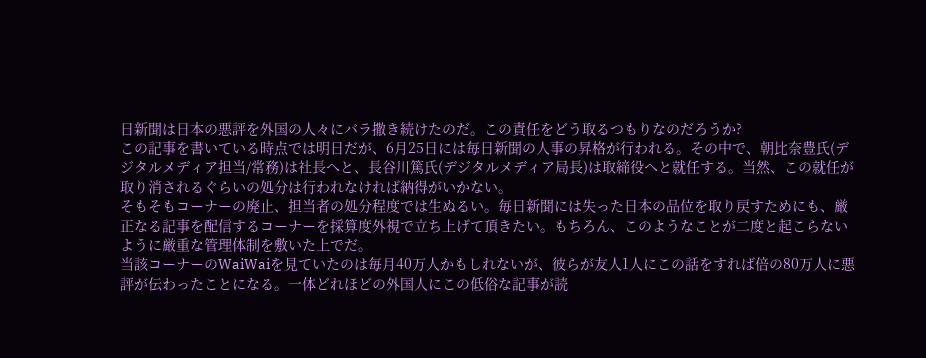日新聞は日本の悪評を外国の人々にバラ撒き続けたのだ。この責任をどう取るつもりなのだろうか?
この記事を書いている時点では明日だが、6月25日には毎日新聞の人事の昇格が行われる。その中で、朝比奈豊氏(デジタルメディア担当/常務)は社長へと、長谷川篤氏(デジタルメディア局長)は取締役へと就任する。当然、この就任が取り消されるぐらいの処分は行われなければ納得がいかない。
そもそもコーナーの廃止、担当者の処分程度では生ぬるい。毎日新聞には失った日本の品位を取り戻すためにも、厳正なる記事を配信するコーナーを採算度外視で立ち上げて頂きたい。もちろん、このようなことが二度と起こらないように厳重な管理体制を敷いた上でだ。
当該コーナーのWaiWaiを見ていたのは毎月40万人かもしれないが、彼らが友人1人にこの話をすれば倍の80万人に悪評が伝わったことになる。一体どれほどの外国人にこの低俗な記事が読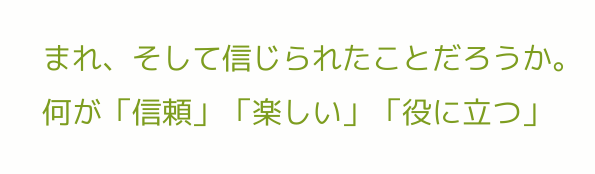まれ、そして信じられたことだろうか。何が「信頼」「楽しい」「役に立つ」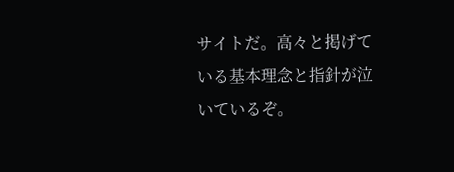サイトだ。高々と掲げている基本理念と指針が泣いているぞ。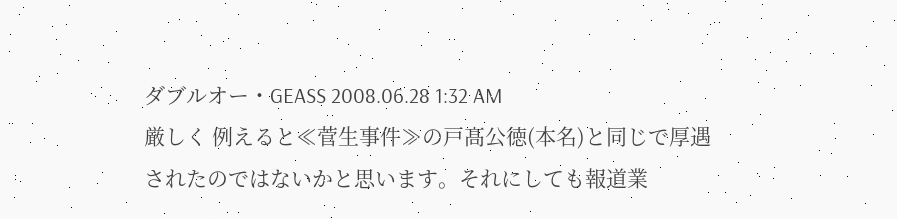ダブルオー・GEASS 2008.06.28 1:32 AM
厳しく 例えると≪菅生事件≫の戸髙公徳(本名)と同じで厚遇されたのではないかと思います。それにしても報道業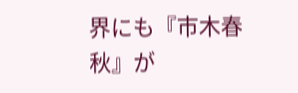界にも『市木春秋』が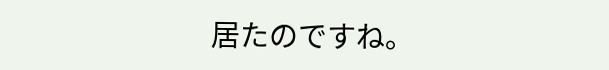居たのですね。